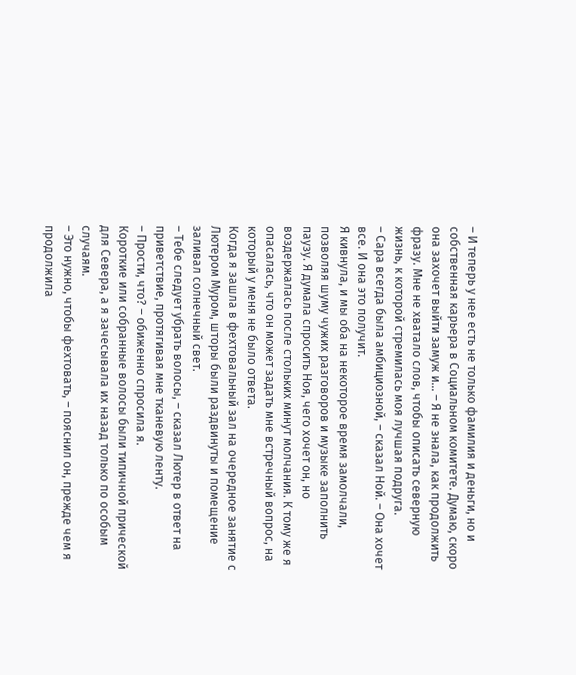– И теперь у нее есть не только фамилия и деньги, но и собственная карьера в Социальном комитете. Думаю, скоро она захочет выйти замуж и… – Я не знала, как продолжить фразу. Мне не хватало слов, чтобы описать северную жизнь, к которой стремилась моя лучшая подруга.
– Сара всегда была амбициозной, – сказал Ной. – Она хочет все. И она это получит.
Я кивнула, и мы оба на некоторое время замолчали, позволяя шуму чужих разговоров и музыке заполнить паузу. Я думала спросить Ноя, чего хочет он, но воздержалась после стольких минут молчания. К тому же я опасалась, что он может задать мне встречный вопрос, на который у меня не было ответа.
Когда я зашла в фехтовальный зал на очередное занятие с Лютером Муром, шторы были раздвинуты и помещение заливал солнечный свет.
– Тебе следует убрать волосы, – сказал Лютер в ответ на приветствие, протягивая мне тканевую ленту.
– Прости, что? – обиженно спросила я.
Короткие или собранные волосы были типичной прической для Севера, а я зачесывала их назад только по особым случаям.
– Это нужно, чтобы фехтовать, – пояснил он, прежде чем я продолжила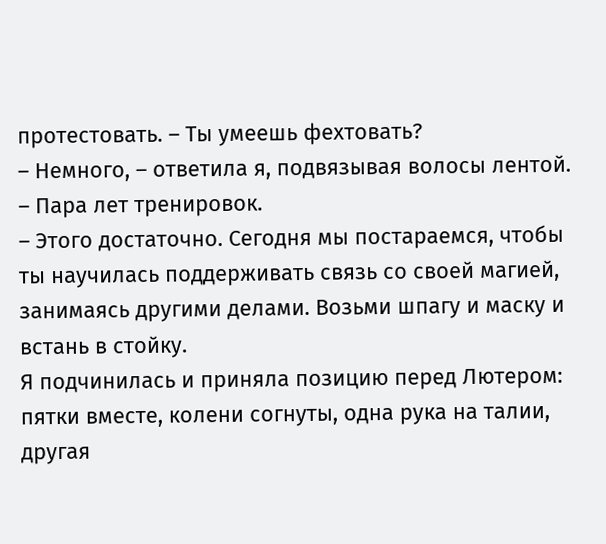протестовать. – Ты умеешь фехтовать?
– Немного, – ответила я, подвязывая волосы лентой. – Пара лет тренировок.
– Этого достаточно. Сегодня мы постараемся, чтобы ты научилась поддерживать связь со своей магией, занимаясь другими делами. Возьми шпагу и маску и встань в стойку.
Я подчинилась и приняла позицию перед Лютером: пятки вместе, колени согнуты, одна рука на талии, другая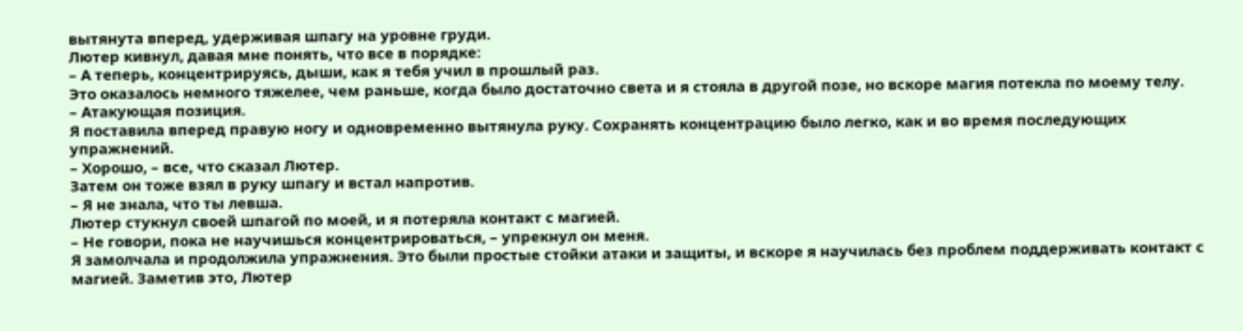вытянута вперед, удерживая шпагу на уровне груди.
Лютер кивнул, давая мне понять, что все в порядке:
– А теперь, концентрируясь, дыши, как я тебя учил в прошлый раз.
Это оказалось немного тяжелее, чем раньше, когда было достаточно света и я стояла в другой позе, но вскоре магия потекла по моему телу.
– Атакующая позиция.
Я поставила вперед правую ногу и одновременно вытянула руку. Сохранять концентрацию было легко, как и во время последующих упражнений.
– Хорошо, – все, что сказал Лютер.
Затем он тоже взял в руку шпагу и встал напротив.
– Я не знала, что ты левша.
Лютер стукнул своей шпагой по моей, и я потеряла контакт с магией.
– Не говори, пока не научишься концентрироваться, – упрекнул он меня.
Я замолчала и продолжила упражнения. Это были простые стойки атаки и защиты, и вскоре я научилась без проблем поддерживать контакт с магией. Заметив это, Лютер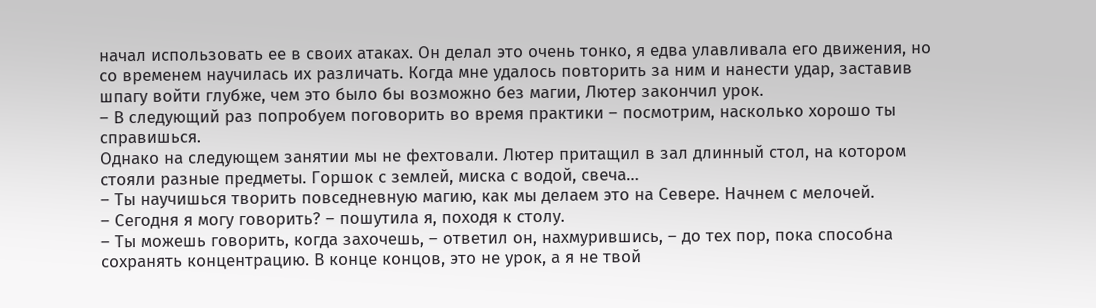начал использовать ее в своих атаках. Он делал это очень тонко, я едва улавливала его движения, но со временем научилась их различать. Когда мне удалось повторить за ним и нанести удар, заставив шпагу войти глубже, чем это было бы возможно без магии, Лютер закончил урок.
– В следующий раз попробуем поговорить во время практики – посмотрим, насколько хорошо ты справишься.
Однако на следующем занятии мы не фехтовали. Лютер притащил в зал длинный стол, на котором стояли разные предметы. Горшок с землей, миска с водой, свеча…
– Ты научишься творить повседневную магию, как мы делаем это на Севере. Начнем с мелочей.
– Сегодня я могу говорить? – пошутила я, походя к столу.
– Ты можешь говорить, когда захочешь, – ответил он, нахмурившись, – до тех пор, пока способна сохранять концентрацию. В конце концов, это не урок, а я не твой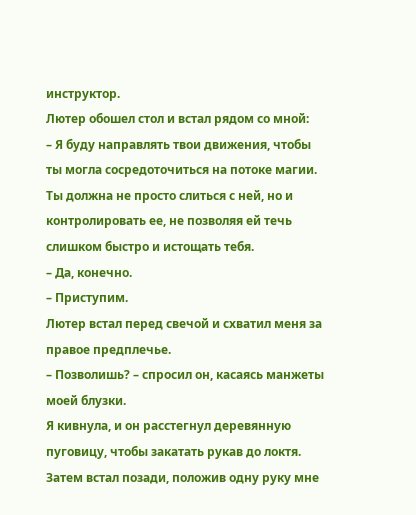инструктор.
Лютер обошел стол и встал рядом со мной:
– Я буду направлять твои движения, чтобы ты могла сосредоточиться на потоке магии. Ты должна не просто слиться с ней, но и контролировать ее, не позволяя ей течь слишком быстро и истощать тебя.
– Да, конечно.
– Приступим.
Лютер встал перед свечой и схватил меня за правое предплечье.
– Позволишь? – спросил он, касаясь манжеты моей блузки.
Я кивнула, и он расстегнул деревянную пуговицу, чтобы закатать рукав до локтя. Затем встал позади, положив одну руку мне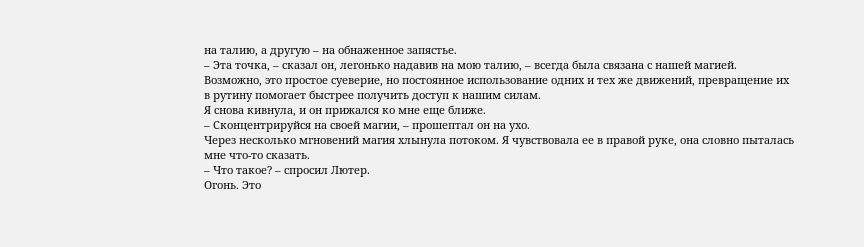на талию, а другую – на обнаженное запястье.
– Эта точка, – сказал он, легонько надавив на мою талию, – всегда была связана с нашей магией. Возможно, это простое суеверие, но постоянное использование одних и тех же движений, превращение их в рутину помогает быстрее получить доступ к нашим силам.
Я снова кивнула, и он прижался ко мне еще ближе.
– Сконцентрируйся на своей магии, – прошептал он на ухо.
Через несколько мгновений магия хлынула потоком. Я чувствовала ее в правой руке, она словно пыталась мне что-то сказать.
– Что такое? – спросил Лютер.
Огонь. Это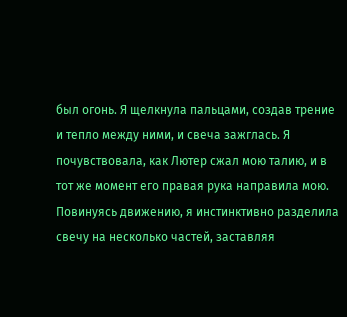был огонь. Я щелкнула пальцами, создав трение и тепло между ними, и свеча зажглась. Я почувствовала, как Лютер сжал мою талию, и в тот же момент его правая рука направила мою. Повинуясь движению, я инстинктивно разделила свечу на несколько частей, заставляя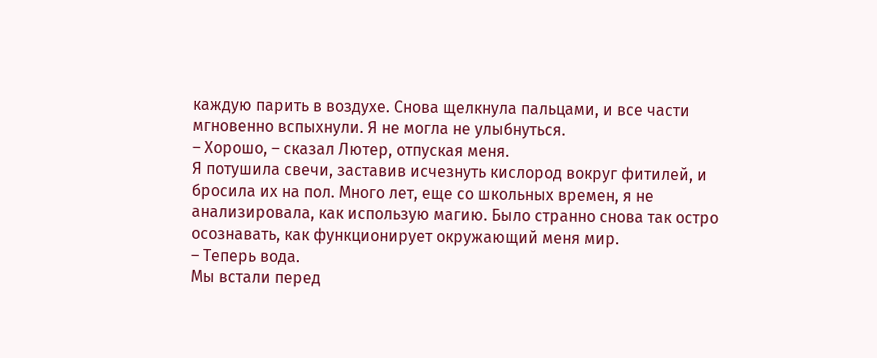каждую парить в воздухе. Снова щелкнула пальцами, и все части мгновенно вспыхнули. Я не могла не улыбнуться.
– Хорошо, – сказал Лютер, отпуская меня.
Я потушила свечи, заставив исчезнуть кислород вокруг фитилей, и бросила их на пол. Много лет, еще со школьных времен, я не анализировала, как использую магию. Было странно снова так остро осознавать, как функционирует окружающий меня мир.
– Теперь вода.
Мы встали перед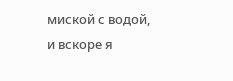миской с водой, и вскоре я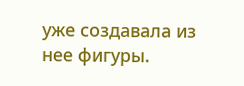уже создавала из нее фигуры.